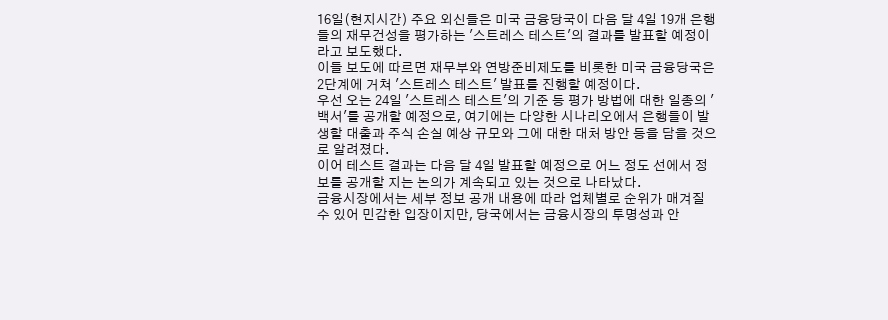16일(현지시간) 주요 외신들은 미국 금융당국이 다음 달 4일 19개 은행들의 재무건성을 평가하는 '스트레스 테스트'의 결과를 발표할 예정이라고 보도했다.
이들 보도에 따르면 재무부와 연방준비제도를 비롯한 미국 금융당국은 2단계에 거쳐 '스트레스 테스트' 발표를 진행할 예정이다.
우선 오는 24일 '스트레스 테스트'의 기준 등 평가 방법에 대한 일종의 '백서'를 공개할 예정으로, 여기에는 다양한 시나리오에서 은행들이 발생할 대출과 주식 손실 예상 규모와 그에 대한 대처 방안 등을 담을 것으로 알려졌다.
이어 테스트 결과는 다음 달 4일 발표할 예정으로 어느 정도 선에서 정보를 공개할 지는 논의가 계속되고 있는 것으로 나타났다.
금융시장에서는 세부 정보 공개 내용에 따라 업체별로 순위가 매겨질 수 있어 민감한 입장이지만, 당국에서는 금융시장의 투명성과 안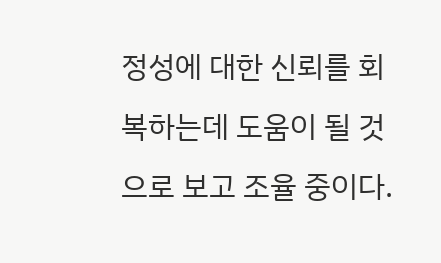정성에 대한 신뢰를 회복하는데 도움이 될 것으로 보고 조율 중이다.